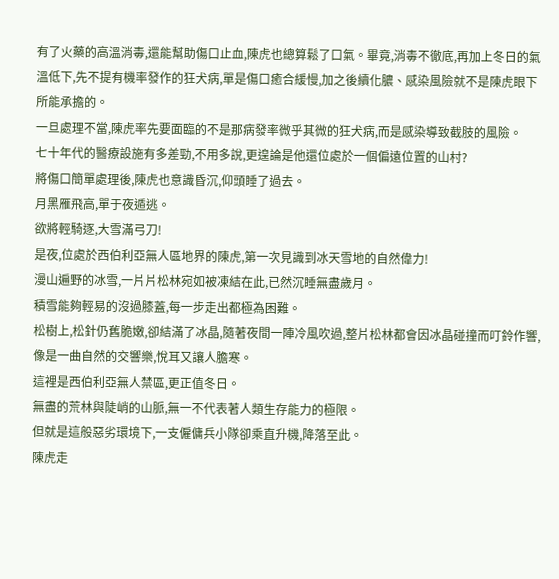有了火藥的高溫消毒,還能幫助傷口止血,陳虎也總算鬆了口氣。畢竟,消毒不徹底,再加上冬日的氣溫低下,先不提有機率發作的狂犬病,單是傷口癒合緩慢,加之後續化膿、感染風險就不是陳虎眼下所能承擔的。
一旦處理不當,陳虎率先要面臨的不是那病發率微乎其微的狂犬病,而是感染導致截肢的風險。
七十年代的醫療設施有多差勁,不用多說,更遑論是他還位處於一個偏遠位置的山村?
將傷口簡單處理後,陳虎也意識昏沉,仰頭睡了過去。
月黑雁飛高,單于夜遁逃。
欲將輕騎逐,大雪滿弓刀!
是夜,位處於西伯利亞無人區地界的陳虎,第一次見識到冰天雪地的自然偉力!
漫山遍野的冰雪,一片片松林宛如被凍結在此,已然沉睡無盡歲月。
積雪能夠輕易的沒過膝蓋,每一步走出都極為困難。
松樹上,松針仍舊脆嫩,卻結滿了冰晶,隨著夜間一陣冷風吹過,整片松林都會因冰晶碰撞而叮鈴作響,像是一曲自然的交響樂,悅耳又讓人膽寒。
這裡是西伯利亞無人禁區,更正值冬日。
無盡的荒林與陡峭的山脈,無一不代表著人類生存能力的極限。
但就是這般惡劣環境下,一支僱傭兵小隊卻乘直升機,降落至此。
陳虎走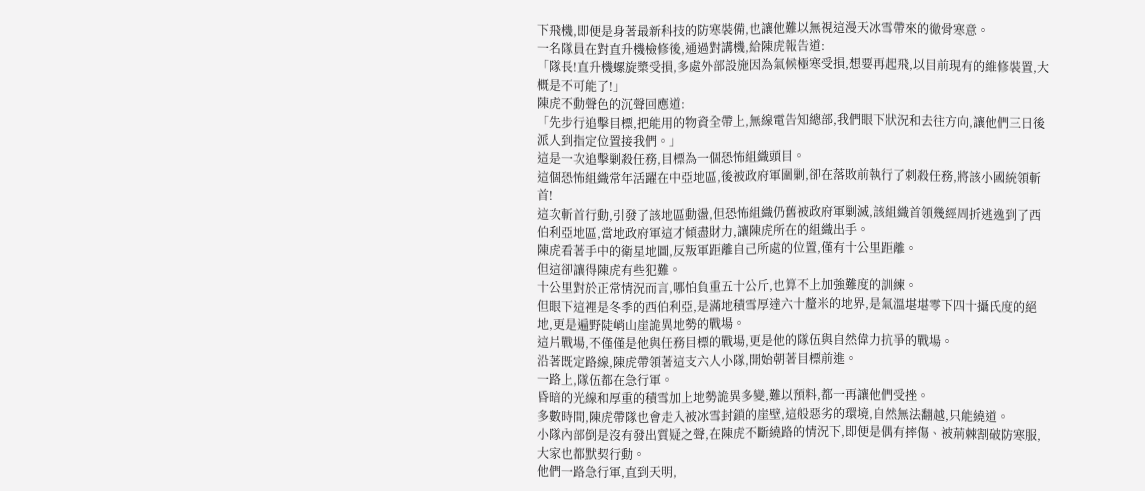下飛機,即便是身著最新科技的防寒裝備,也讓他難以無視這漫天冰雪帶來的徹骨寒意。
一名隊員在對直升機檢修後,通過對講機,給陳虎報告道:
「隊長!直升機螺旋槳受損,多處外部設施因為氣候極寒受損,想要再起飛,以目前現有的維修裝置,大概是不可能了!」
陳虎不動聲色的沉聲回應道:
「先步行追擊目標,把能用的物資全帶上,無線電告知總部,我們眼下狀況和去往方向,讓他們三日後派人到指定位置接我們。」
這是一次追擊剿殺任務,目標為一個恐怖組織頭目。
這個恐怖組織常年活躍在中亞地區,後被政府軍圍剿,卻在落敗前執行了刺殺任務,將該小國統領斬首!
這次斬首行動,引發了該地區動盪,但恐怖組織仍舊被政府軍剿滅,該組織首領幾經周折逃逸到了西伯利亞地區,當地政府軍這才傾盡財力,讓陳虎所在的組織出手。
陳虎看著手中的衛星地圖,反叛軍距離自己所處的位置,僅有十公里距離。
但這卻讓得陳虎有些犯難。
十公里對於正常情況而言,哪怕負重五十公斤,也算不上加強難度的訓練。
但眼下這裡是冬季的西伯利亞,是滿地積雪厚達六十釐米的地界,是氣溫堪堪零下四十攝氏度的絕地,更是遍野陡峭山崖詭異地勢的戰場。
這片戰場,不僅僅是他與任務目標的戰場,更是他的隊伍與自然偉力抗爭的戰場。
沿著既定路線,陳虎帶領著這支六人小隊,開始朝著目標前進。
一路上,隊伍都在急行軍。
昏暗的光線和厚重的積雪加上地勢詭異多變,難以預料,都一再讓他們受挫。
多數時間,陳虎帶隊也會走入被冰雪封鎖的崖壁,這般惡劣的環境,自然無法翻越,只能繞道。
小隊內部倒是沒有發出質疑之聲,在陳虎不斷繞路的情況下,即便是偶有摔傷、被荊棘割破防寒服,大家也都默契行動。
他們一路急行軍,直到天明,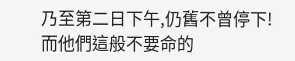乃至第二日下午,仍舊不曾停下!
而他們這般不要命的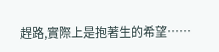趕路,實際上是抱著生的希望……